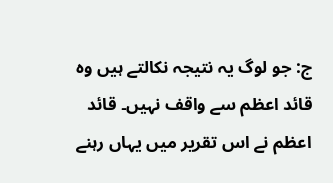ج: جو لوگ یہ نتیجہ نکالتے ہیں وہ قائد اعظم سے واقف نہیں۔ قائد اعظم نے اس تقریر میں یہاں رہنے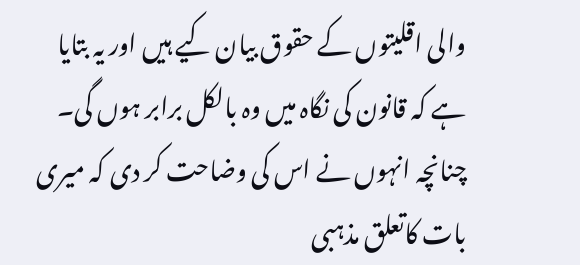والی اقلیتوں کے حقوق بیان کیے ہیں اور یہ بتایا ہے کہ قانون کی نگاہ میں وہ بالکل برابر ہوں گی۔ چنانچہ انہوں نے اس کی وضاحت کر دی کہ میری بات کاتعلق مذہبی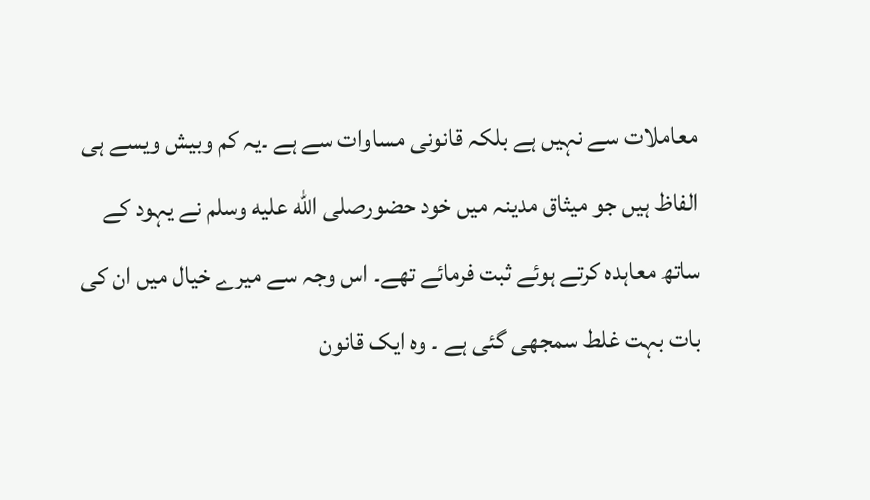معاملات سے نہیں ہے بلکہ قانونی مساوات سے ہے ۔یہ کم وبیش ویسے ہی الفاظ ہیں جو میثاق مدینہ میں خود حضورصلى الله عليه وسلم نے یہود کے ساتھ معاہدہ کرتے ہوئے ثبت فرمائے تھے۔ اس وجہ سے میرے خیال میں ان کی بات بہت غلط سمجھی گئی ہے ۔ وہ ایک قانون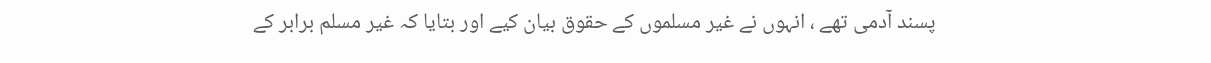پسند آدمی تھے ، انہوں نے غیر مسلموں کے حقوق بیان کیے اور بتایا کہ غیر مسلم برابر کے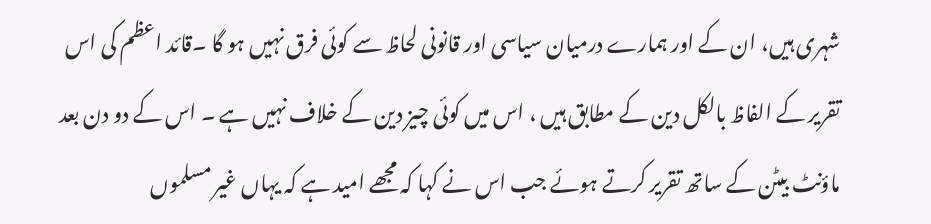شہری ہیں، ان کے اور ہمارے درمیان سیاسی اور قانونی لحاظ سے کوئی فرق نہیں ہو گا ۔قائد اعظم کی اس تقریر کے الفاظ بالکل دین کے مطابق ہیں ، اس میں کوئی چیز دین کے خلاف نہیں ہے ۔ اس کے دو دن بعد ماؤنٹ بیٹن کے ساتھ تقریر کرتے ہوئے جب اس نے کہا کہ مجھے امید ہے کہ یہاں غیر مسلموں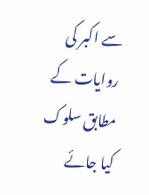سے اکبر کی روایات کے مطابق سلوک کیا جائے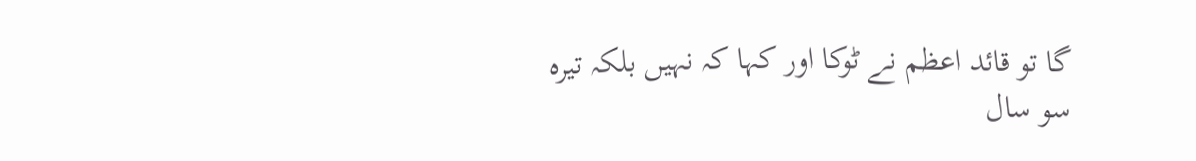گا تو قائد اعظم نے ٹوکا اور کہا کہ نہیں بلکہ تیرہ سو سال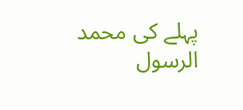پہلے کی محمد الرسول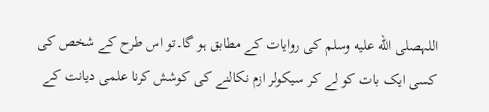اللہصلى الله عليه وسلم کی روایات کے مطابق ہو گا۔تو اس طرح کے شخص کی کسی ایک بات کو لے کر سیکولر ازم نکالنے کی کوشش کرنا علمی دیانت کے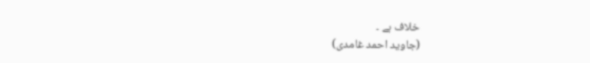خلاف ہے ۔
(جاوید احمد غامدی)